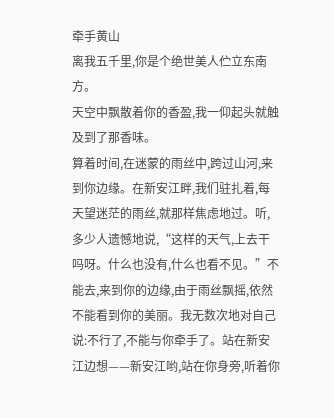牵手黄山
离我五千里,你是个绝世美人伫立东南方。
天空中飘散着你的香盈,我一仰起头就触及到了那香味。
算着时间,在迷蒙的雨丝中,跨过山河,来到你边缘。在新安江畔,我们驻扎着,每天望迷茫的雨丝,就那样焦虑地过。听,多少人遗憾地说,“这样的天气,上去干吗呀。什么也没有,什么也看不见。”不能去,来到你的边缘,由于雨丝飘摇,依然不能看到你的美丽。我无数次地对自己说:不行了,不能与你牵手了。站在新安江边想——新安江哟,站在你身旁,听着你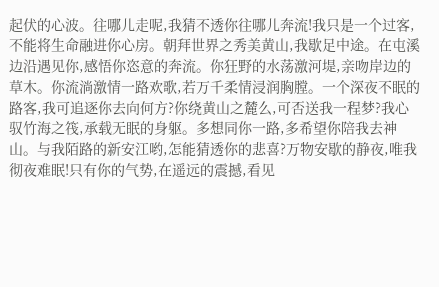起伏的心波。往哪儿走呢,我猜不透你往哪儿奔流!我只是一个过客,不能将生命融进你心房。朝拜世界之秀美黄山,我歇足中途。在屯溪边沿遇见你,感悟你恣意的奔流。你狂野的水荡激河堤,亲吻岸边的草木。你流淌激情一路欢歌,若万千柔情浸润胸膛。一个深夜不眠的路客,我可追逐你去向何方?你绕黄山之麓么,可否送我一程梦?我心驭竹海之筏,承载无眠的身躯。多想同你一路,多希望你陪我去神山。与我陌路的新安江哟,怎能猜透你的悲喜?万物安歇的静夜,唯我彻夜难眠!只有你的气势,在遥远的震撼,看见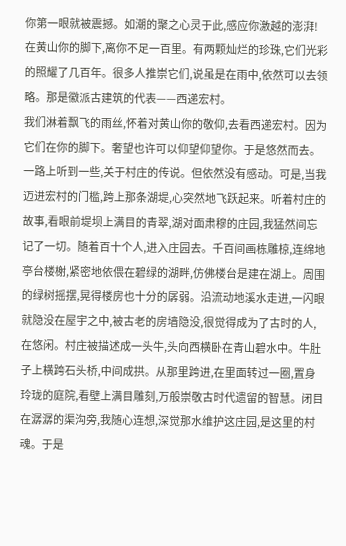你第一眼就被震撼。如潮的聚之心灵于此,感应你激越的澎湃!
在黄山你的脚下,离你不足一百里。有两颗灿烂的珍珠,它们光彩的照耀了几百年。很多人推崇它们,说虽是在雨中,依然可以去领略。那是徽派古建筑的代表——西递宏村。
我们淋着飘飞的雨丝,怀着对黄山你的敬仰,去看西递宏村。因为它们在你的脚下。奢望也许可以仰望仰望你。于是悠然而去。一路上听到一些,关于村庄的传说。但依然没有感动。可是,当我迈进宏村的门槛,跨上那条湖堤,心突然地飞跃起来。听着村庄的故事,看眼前堤坝上满目的青翠,湖对面肃穆的庄园,我猛然间忘记了一切。随着百十个人,进入庄园去。千百间画栋雕椋,连绵地亭台楼榭,紧密地依偎在碧绿的湖畔,仿佛楼台是建在湖上。周围的绿树摇摆,晃得楼房也十分的孱弱。沿流动地溪水走进,一闪眼就隐没在屋宇之中,被古老的房墙隐没,很觉得成为了古时的人,在悠闲。村庄被描述成一头牛,头向西横卧在青山碧水中。牛肚子上横跨石头桥,中间成拱。从那里跨进,在里面转过一圈,置身玲珑的庭院,看壁上满目雕刻,万般崇敬古时代遗留的智慧。闭目在潺潺的渠沟旁,我随心连想,深觉那水维护这庄园,是这里的村魂。于是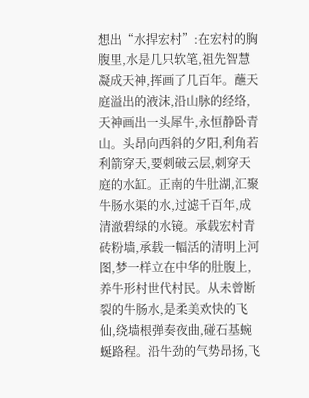想出“水捍宏村”:在宏村的胸腹里,水是几只软笔,祖先智慧凝成天神,挥画了几百年。蘸天庭溢出的液沫,沿山脉的经络,天神画出一头犀牛,永恒静卧青山。头昂向西斜的夕阳,利角若利箭穿天,要刺破云层,刺穿天庭的水缸。正南的牛肚湖,汇聚牛肠水渠的水,过滤千百年,成清澈碧绿的水镜。承载宏村青砖粉墙,承载一幅活的清明上河图,梦一样立在中华的肚腹上,养牛形村世代村民。从未曾断裂的牛肠水,是柔美欢快的飞仙,绕墙根弹奏夜曲,碰石基蜿蜒路程。沿牛劲的气势昂扬,飞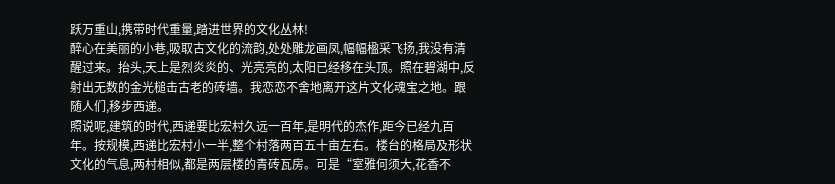跃万重山,携带时代重量,踏进世界的文化丛林!
醉心在美丽的小巷,吸取古文化的流韵,处处雕龙画凤,幅幅楹采飞扬,我没有清醒过来。抬头,天上是烈炎炎的、光亮亮的,太阳已经移在头顶。照在碧湖中,反射出无数的金光槌击古老的砖墙。我恋恋不舍地离开这片文化魂宝之地。跟随人们,移步西递。
照说呢,建筑的时代,西递要比宏村久远一百年,是明代的杰作,距今已经九百年。按规模,西递比宏村小一半,整个村落两百五十亩左右。楼台的格局及形状文化的气息,两村相似,都是两层楼的青砖瓦房。可是“室雅何须大,花香不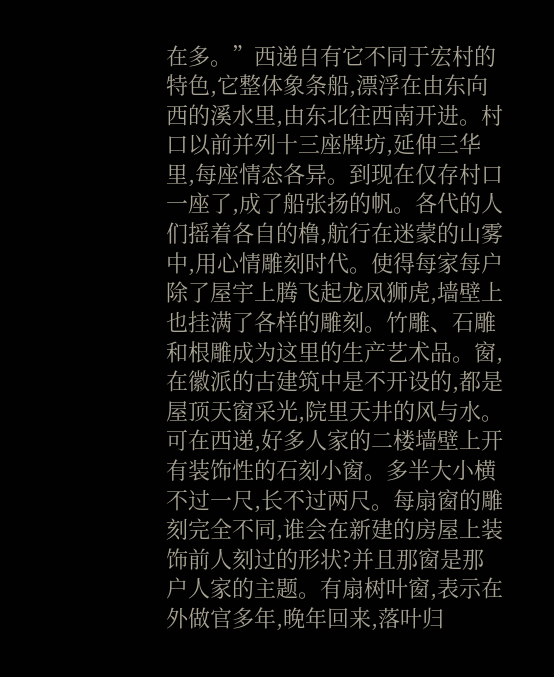在多。”西递自有它不同于宏村的特色,它整体象条船,漂浮在由东向西的溪水里,由东北往西南开进。村口以前并列十三座牌坊,延伸三华里,每座情态各异。到现在仅存村口一座了,成了船张扬的帆。各代的人们摇着各自的橹,航行在迷蒙的山雾中,用心情雕刻时代。使得每家每户除了屋宇上腾飞起龙凤狮虎,墙壁上也挂满了各样的雕刻。竹雕、石雕和根雕成为这里的生产艺术品。窗,在徽派的古建筑中是不开设的,都是屋顶天窗采光,院里天井的风与水。可在西递,好多人家的二楼墙壁上开有装饰性的石刻小窗。多半大小横不过一尺,长不过两尺。每扇窗的雕刻完全不同,谁会在新建的房屋上装饰前人刻过的形状?并且那窗是那户人家的主题。有扇树叶窗,表示在外做官多年,晚年回来,落叶归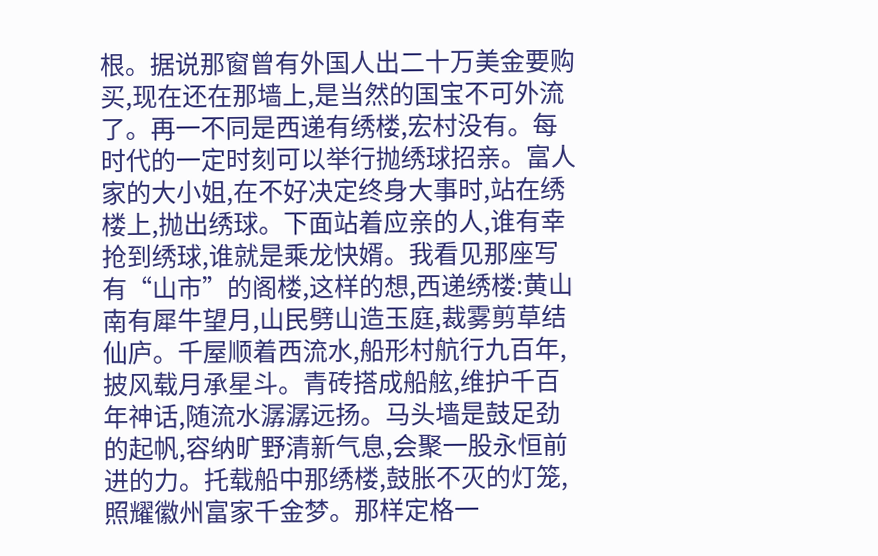根。据说那窗曾有外国人出二十万美金要购买,现在还在那墙上,是当然的国宝不可外流了。再一不同是西递有绣楼,宏村没有。每时代的一定时刻可以举行抛绣球招亲。富人家的大小姐,在不好决定终身大事时,站在绣楼上,抛出绣球。下面站着应亲的人,谁有幸抢到绣球,谁就是乘龙快婿。我看见那座写有“山市”的阁楼,这样的想,西递绣楼:黄山南有犀牛望月,山民劈山造玉庭,裁雾剪草结仙庐。千屋顺着西流水,船形村航行九百年,披风载月承星斗。青砖搭成船舷,维护千百年神话,随流水潺潺远扬。马头墙是鼓足劲的起帆,容纳旷野清新气息,会聚一股永恒前进的力。托载船中那绣楼,鼓胀不灭的灯笼,照耀徽州富家千金梦。那样定格一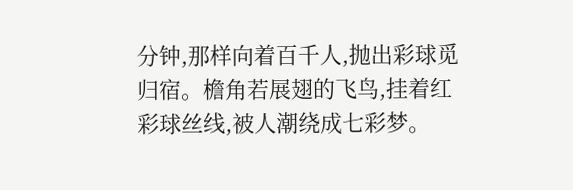分钟,那样向着百千人,抛出彩球觅归宿。檐角若展翅的飞鸟,挂着红彩球丝线,被人潮绕成七彩梦。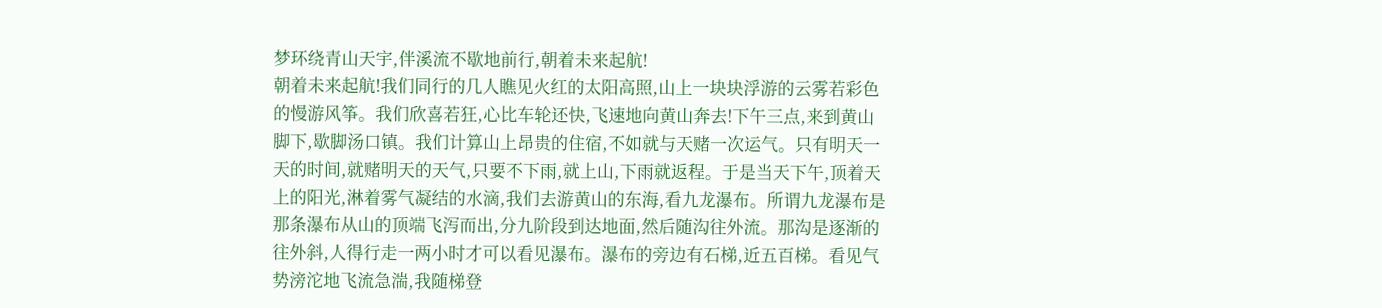梦环绕青山天宇,伴溪流不歇地前行,朝着未来起航!
朝着未来起航!我们同行的几人瞧见火红的太阳高照,山上一块块浮游的云雾若彩色的慢游风筝。我们欣喜若狂,心比车轮还快,飞速地向黄山奔去!下午三点,来到黄山脚下,歇脚汤口镇。我们计算山上昂贵的住宿,不如就与天赌一次运气。只有明天一天的时间,就赌明天的天气,只要不下雨,就上山,下雨就返程。于是当天下午,顶着天上的阳光,淋着雾气凝结的水滴,我们去游黄山的东海,看九龙瀑布。所谓九龙瀑布是那条瀑布从山的顶端飞泻而出,分九阶段到达地面,然后随沟往外流。那沟是逐渐的往外斜,人得行走一两小时才可以看见瀑布。瀑布的旁边有石梯,近五百梯。看见气势滂沱地飞流急湍,我随梯登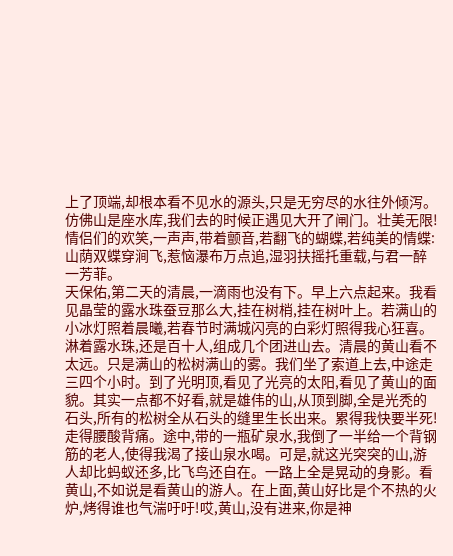上了顶端,却根本看不见水的源头,只是无穷尽的水往外倾泻。仿佛山是座水库,我们去的时候正遇见大开了闸门。壮美无限!情侣们的欢笑,一声声,带着颤音,若翻飞的蝴蝶,若纯美的情蝶:山荫双蝶穿涧飞,惹恼瀑布万点追,湿羽扶摇托重载,与君一醉一芳菲。
天保佑,第二天的清晨,一滴雨也没有下。早上六点起来。我看见晶莹的露水珠蚕豆那么大,挂在树梢,挂在树叶上。若满山的小冰灯照着晨曦,若春节时满城闪亮的白彩灯照得我心狂喜。淋着露水珠,还是百十人,组成几个团进山去。清晨的黄山看不太远。只是满山的松树满山的雾。我们坐了索道上去,中途走三四个小时。到了光明顶,看见了光亮的太阳,看见了黄山的面貌。其实一点都不好看,就是雄伟的山,从顶到脚,全是光秃的石头,所有的松树全从石头的缝里生长出来。累得我快要半死!走得腰酸背痛。途中,带的一瓶矿泉水,我倒了一半给一个背钢筋的老人,使得我渴了接山泉水喝。可是,就这光突突的山,游人却比蚂蚁还多,比飞鸟还自在。一路上全是晃动的身影。看黄山,不如说是看黄山的游人。在上面,黄山好比是个不热的火炉,烤得谁也气湍吁吁!哎,黄山,没有进来,你是神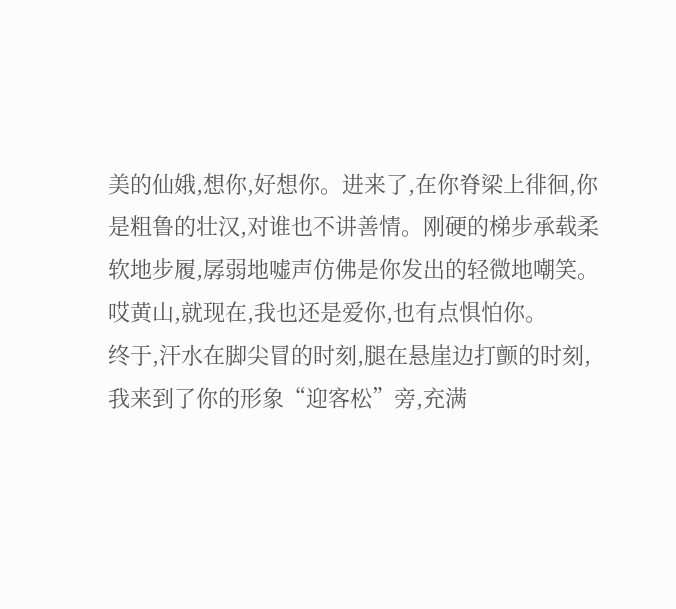美的仙娥,想你,好想你。进来了,在你脊梁上徘徊,你是粗鲁的壮汉,对谁也不讲善情。刚硬的梯步承载柔软地步履,孱弱地嘘声仿佛是你发出的轻微地嘲笑。哎黄山,就现在,我也还是爱你,也有点惧怕你。
终于,汗水在脚尖冒的时刻,腿在悬崖边打颤的时刻,我来到了你的形象“迎客松”旁,充满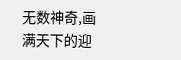无数神奇,画满天下的迎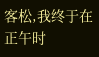客松,我终于在正午时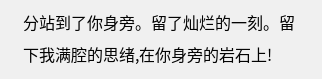分站到了你身旁。留了灿烂的一刻。留下我满腔的思绪,在你身旁的岩石上!